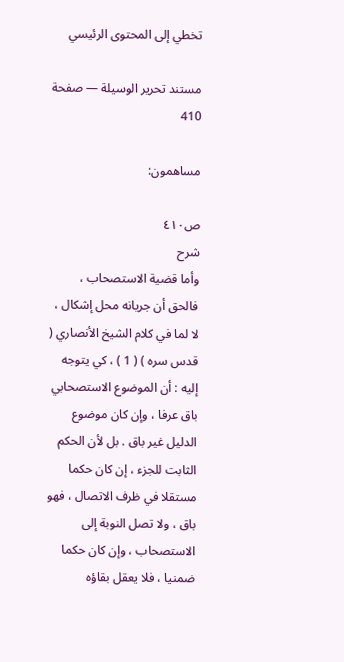تخطي إلى المحتوى الرئيسي

مستند تحرير الوسيلة — صفحة 410

مساهمون:

ص٤١٠
شرح
وأما قضية الاستصحاب ، فالحق أن جريانه محل إشكال ، لا لما في كلام الشيخ الأنصاري ( قدس سره ) ( 1 ) ، كي يتوجه إليه : أن الموضوع الاستصحابي باق عرفا ، وإن كان موضوع الدليل غير باق . بل لأن الحكم الثابت للجزء ، إن كان حكما مستقلا في ظرف الاتصال ، فهو باق ، ولا تصل النوبة إلى الاستصحاب ، وإن كان حكما ضمنيا ، فلا يعقل بقاؤه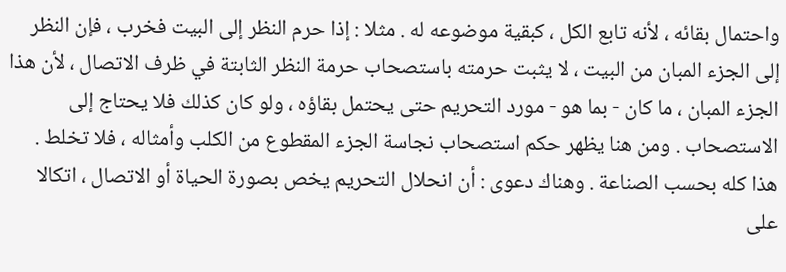واحتمال بقائه ، لأنه تابع الكل ، كبقية موضوعه له . مثلا : إذا حرم النظر إلى البيت فخرب ، فإن النظر إلى الجزء المبان من البيت ، لا يثبت حرمته باستصحاب حرمة النظر الثابتة في ظرف الاتصال ، لأن هذا الجزء المبان ، ما كان - بما هو - مورد التحريم حتى يحتمل بقاؤه ، ولو كان كذلك فلا يحتاج إلى الاستصحاب . ومن هنا يظهر حكم استصحاب نجاسة الجزء المقطوع من الكلب وأمثاله ، فلا تخلط . هذا كله بحسب الصناعة . وهناك دعوى : أن انحلال التحريم يخص بصورة الحياة أو الاتصال ، اتكالا على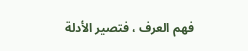فهم العرف ، فتصير الأدلة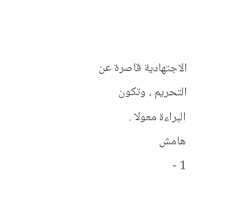الاجتهادية قاصرة عن التحريم ، وتكون البراءة معولا .
هامش
1 -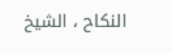النكاح ، الشيخ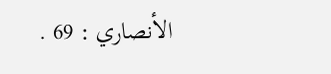الأنصاري : 69 .